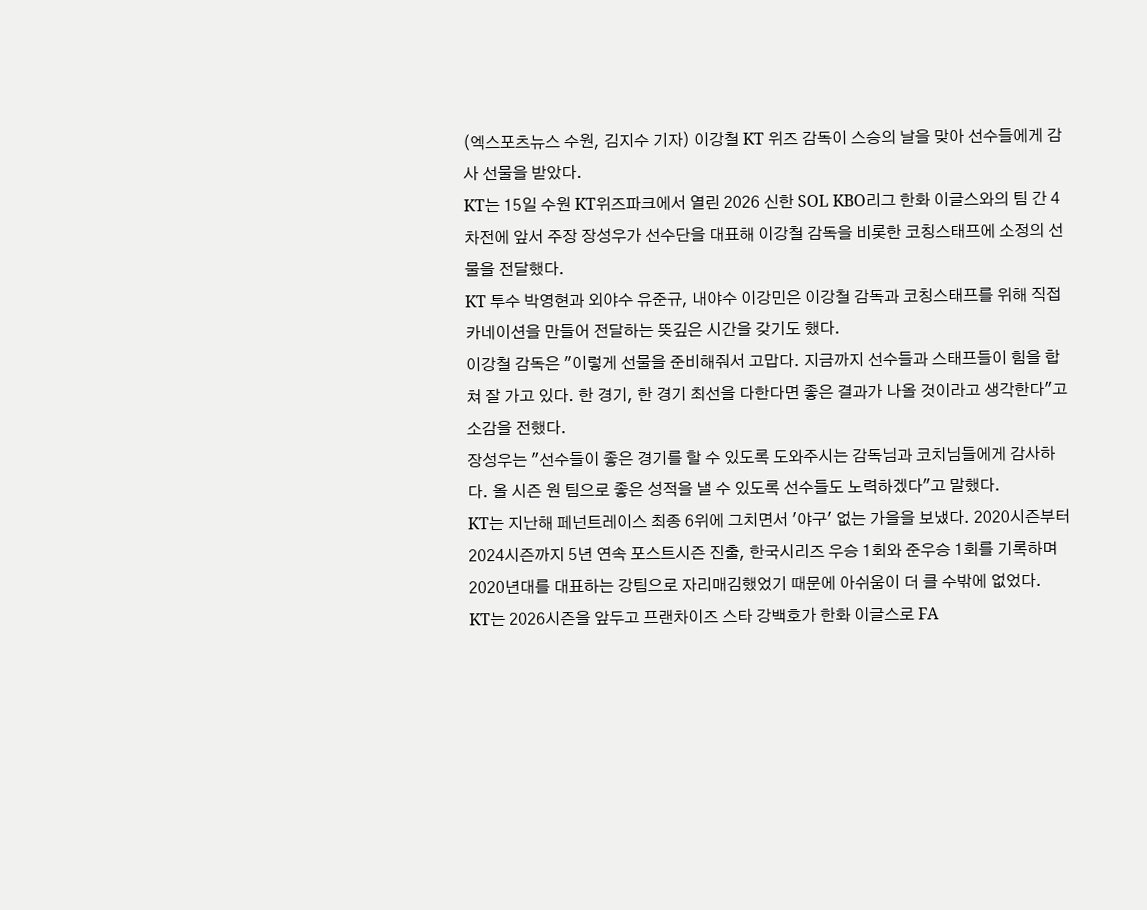(엑스포츠뉴스 수원, 김지수 기자) 이강철 KT 위즈 감독이 스승의 날을 맞아 선수들에게 감사 선물을 받았다.
KT는 15일 수원 KT위즈파크에서 열린 2026 신한 SOL KBO리그 한화 이글스와의 팀 간 4차전에 앞서 주장 장성우가 선수단을 대표해 이강철 감독을 비롯한 코칭스태프에 소정의 선물을 전달했다.
KT 투수 박영현과 외야수 유준규, 내야수 이강민은 이강철 감독과 코칭스태프를 위해 직접 카네이션을 만들어 전달하는 뜻깊은 시간을 갖기도 했다.
이강철 감독은 "이렇게 선물을 준비해줘서 고맙다. 지금까지 선수들과 스태프들이 힘을 합쳐 잘 가고 있다. 한 경기, 한 경기 최선을 다한다면 좋은 결과가 나올 것이라고 생각한다"고 소감을 전했다.
장성우는 "선수들이 좋은 경기를 할 수 있도록 도와주시는 감독님과 코치님들에게 감사하다. 올 시즌 원 팀으로 좋은 성적을 낼 수 있도록 선수들도 노력하겠다"고 말했다.
KT는 지난해 페넌트레이스 최종 6위에 그치면서 '야구' 없는 가을을 보냈다. 2020시즌부터 2024시즌까지 5년 연속 포스트시즌 진출, 한국시리즈 우승 1회와 준우승 1회를 기록하며 2020년대를 대표하는 강팀으로 자리매김했었기 때문에 아쉬움이 더 클 수밖에 없었다.
KT는 2026시즌을 앞두고 프랜차이즈 스타 강백호가 한화 이글스로 FA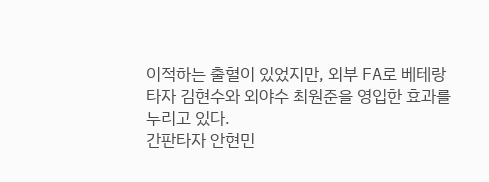이적하는 출혈이 있었지만, 외부 FA로 베테랑 타자 김현수와 외야수 최원준을 영입한 효과를 누리고 있다.
간판타자 안현민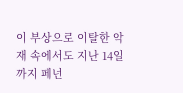이 부상으로 이탈한 악재 속에서도 지난 14일까지 페넌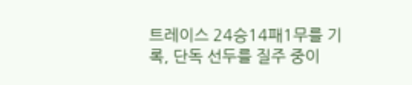트레이스 24승14패1무를 기록, 단독 선두를 질주 중이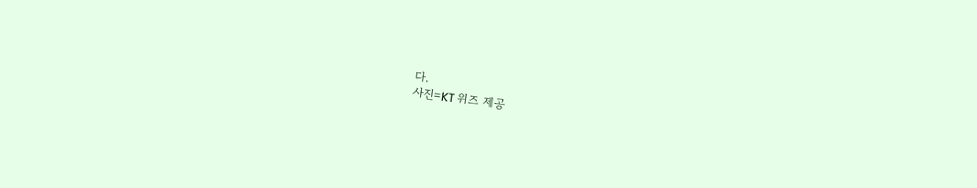다.
사진=KT 위즈 제공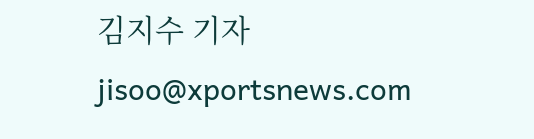김지수 기자 jisoo@xportsnews.com